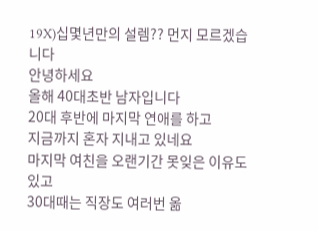19X)십몇년만의 설렘?? 먼지 모르겠습니다
안녕하세요
올해 40대초반 남자입니다
20대 후반에 마지막 연애를 하고
지금까지 혼자 지내고 있네요
마지막 여친을 오랜기간 못잊은 이유도 있고
30대때는 직장도 여러번 옮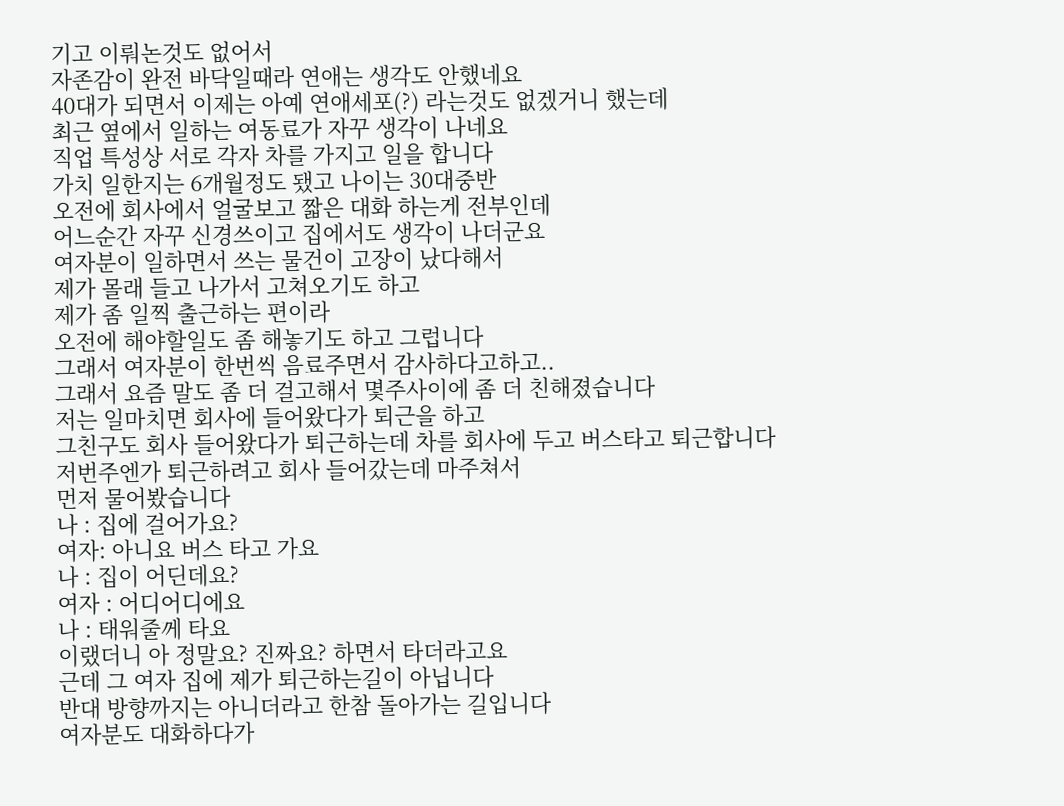기고 이뤄논것도 없어서
자존감이 완전 바닥일때라 연애는 생각도 안했네요
40대가 되면서 이제는 아예 연애세포(?) 라는것도 없겠거니 했는데
최근 옆에서 일하는 여동료가 자꾸 생각이 나네요
직업 특성상 서로 각자 차를 가지고 일을 합니다
가치 일한지는 6개월정도 됐고 나이는 30대중반
오전에 회사에서 얼굴보고 짧은 대화 하는게 전부인데
어느순간 자꾸 신경쓰이고 집에서도 생각이 나더군요
여자분이 일하면서 쓰는 물건이 고장이 났다해서
제가 몰래 들고 나가서 고쳐오기도 하고
제가 좀 일찍 출근하는 편이라
오전에 해야할일도 좀 해놓기도 하고 그럽니다
그래서 여자분이 한번씩 음료주면서 감사하다고하고..
그래서 요즘 말도 좀 더 걸고해서 몇주사이에 좀 더 친해졌습니다
저는 일마치면 회사에 들어왔다가 퇴근을 하고
그친구도 회사 들어왔다가 퇴근하는데 차를 회사에 두고 버스타고 퇴근합니다
저번주엔가 퇴근하려고 회사 들어갔는데 마주쳐서
먼저 물어봤습니다
나 : 집에 걸어가요?
여자: 아니요 버스 타고 가요
나 : 집이 어딘데요?
여자 : 어디어디에요
나 : 태워줄께 타요
이랬더니 아 정말요? 진짜요? 하면서 타더라고요
근데 그 여자 집에 제가 퇴근하는길이 아닙니다
반대 방향까지는 아니더라고 한참 돌아가는 길입니다
여자분도 대화하다가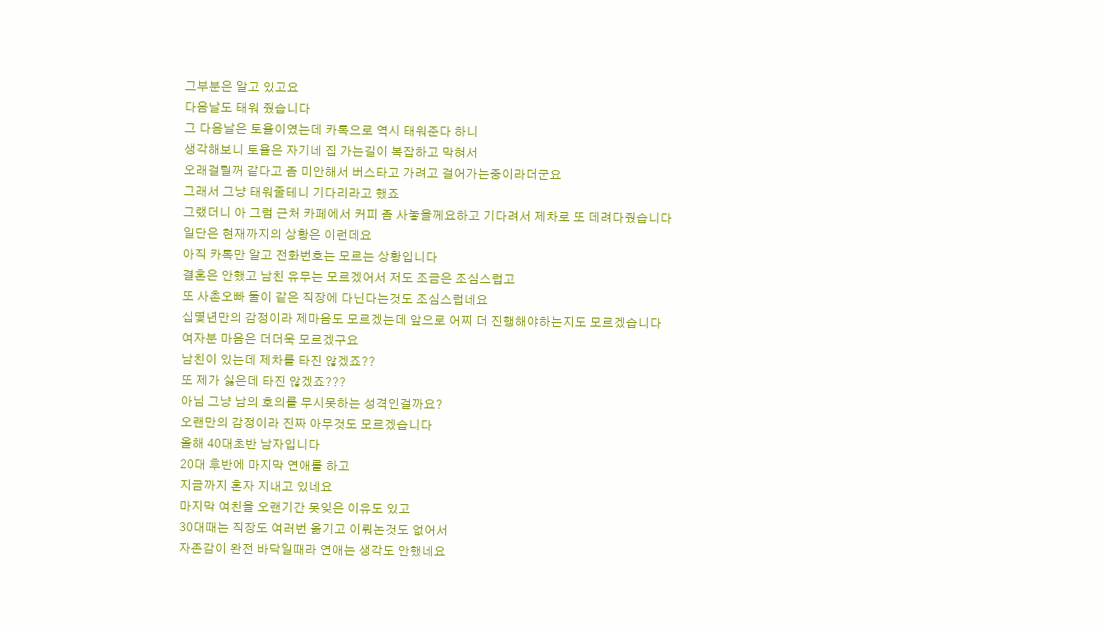그부분은 알고 있고요
다음날도 태워 줬습니다
그 다음날은 토욜이였는데 카톡으로 역시 태워준다 하니
생각해보니 토욜은 자기네 집 가는길이 복잡하고 막혀서
오래걸릴꺼 같다고 좀 미안해서 버스타고 가려고 걸어가는중이라더군요
그래서 그냥 태워줄테니 기다리라고 했죠
그랬더니 아 그럼 근처 카페에서 커피 좀 사놓을께요하고 기다려서 제차로 또 데려다줬습니다
일단은 현재까지의 상황은 이런데요
아직 카톡만 알고 전화번호는 모르는 상황입니다
결혼은 안했고 남친 유무는 모르겠어서 저도 조금은 조심스럽고
또 사촌오빠 둘이 같은 직장에 다닌다는것도 조심스럽네요
십몇년만의 감정이라 제마음도 모르겠는데 앞으로 어찌 더 진행해야하는지도 모르겠습니다
여자분 마음은 더더욱 모르겠구요
남친이 있는데 제차를 타진 않겠죠??
또 제가 싫은데 타진 않겠죠???
아님 그냥 남의 호의를 무시못하는 성격인걸까요?
오랜만의 감정이라 진짜 아무것도 모르겠습니다
올해 40대초반 남자입니다
20대 후반에 마지막 연애를 하고
지금까지 혼자 지내고 있네요
마지막 여친을 오랜기간 못잊은 이유도 있고
30대때는 직장도 여러번 옮기고 이뤄논것도 없어서
자존감이 완전 바닥일때라 연애는 생각도 안했네요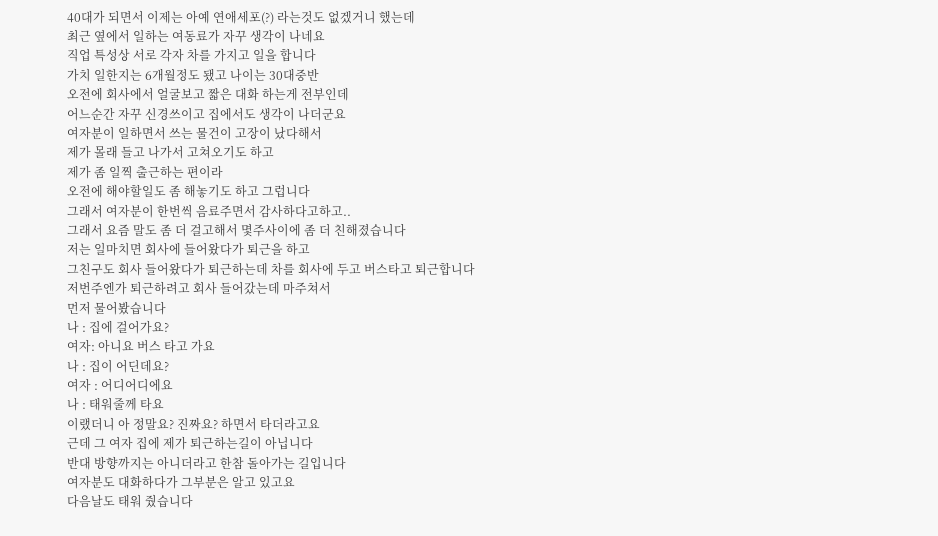40대가 되면서 이제는 아예 연애세포(?) 라는것도 없겠거니 했는데
최근 옆에서 일하는 여동료가 자꾸 생각이 나네요
직업 특성상 서로 각자 차를 가지고 일을 합니다
가치 일한지는 6개월정도 됐고 나이는 30대중반
오전에 회사에서 얼굴보고 짧은 대화 하는게 전부인데
어느순간 자꾸 신경쓰이고 집에서도 생각이 나더군요
여자분이 일하면서 쓰는 물건이 고장이 났다해서
제가 몰래 들고 나가서 고쳐오기도 하고
제가 좀 일찍 출근하는 편이라
오전에 해야할일도 좀 해놓기도 하고 그럽니다
그래서 여자분이 한번씩 음료주면서 감사하다고하고..
그래서 요즘 말도 좀 더 걸고해서 몇주사이에 좀 더 친해졌습니다
저는 일마치면 회사에 들어왔다가 퇴근을 하고
그친구도 회사 들어왔다가 퇴근하는데 차를 회사에 두고 버스타고 퇴근합니다
저번주엔가 퇴근하려고 회사 들어갔는데 마주쳐서
먼저 물어봤습니다
나 : 집에 걸어가요?
여자: 아니요 버스 타고 가요
나 : 집이 어딘데요?
여자 : 어디어디에요
나 : 태워줄께 타요
이랬더니 아 정말요? 진짜요? 하면서 타더라고요
근데 그 여자 집에 제가 퇴근하는길이 아닙니다
반대 방향까지는 아니더라고 한참 돌아가는 길입니다
여자분도 대화하다가 그부분은 알고 있고요
다음날도 태워 줬습니다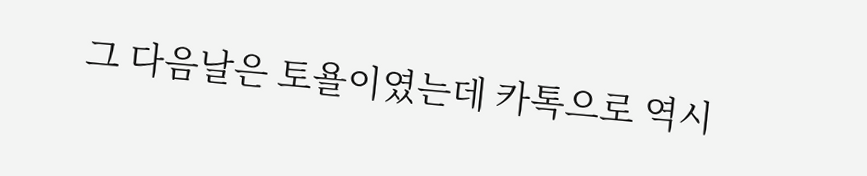그 다음날은 토욜이였는데 카톡으로 역시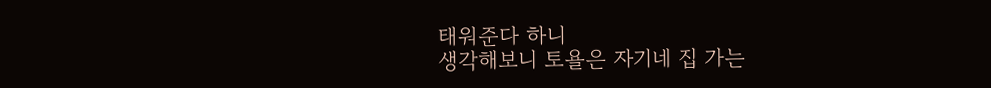태워준다 하니
생각해보니 토욜은 자기네 집 가는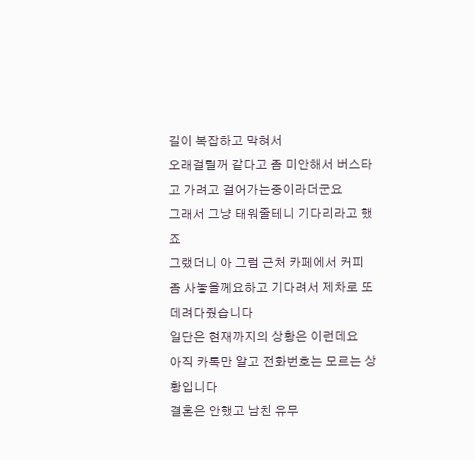길이 복잡하고 막혀서
오래걸릴꺼 같다고 좀 미안해서 버스타고 가려고 걸어가는중이라더군요
그래서 그냥 태워줄테니 기다리라고 했죠
그랬더니 아 그럼 근처 카페에서 커피 좀 사놓을께요하고 기다려서 제차로 또 데려다줬습니다
일단은 현재까지의 상황은 이런데요
아직 카톡만 알고 전화번호는 모르는 상황입니다
결혼은 안했고 남친 유무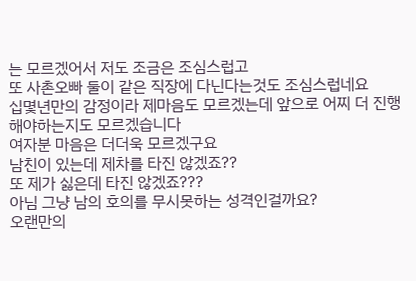는 모르겠어서 저도 조금은 조심스럽고
또 사촌오빠 둘이 같은 직장에 다닌다는것도 조심스럽네요
십몇년만의 감정이라 제마음도 모르겠는데 앞으로 어찌 더 진행해야하는지도 모르겠습니다
여자분 마음은 더더욱 모르겠구요
남친이 있는데 제차를 타진 않겠죠??
또 제가 싫은데 타진 않겠죠???
아님 그냥 남의 호의를 무시못하는 성격인걸까요?
오랜만의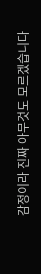감정이라 진짜 아무것도 모르겠습니다